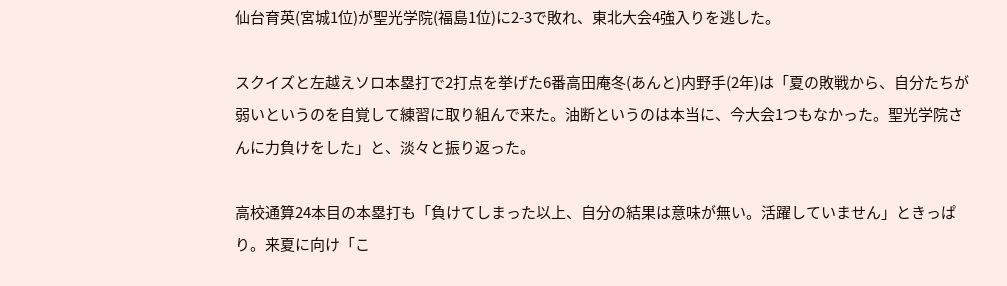仙台育英(宮城1位)が聖光学院(福島1位)に2-3で敗れ、東北大会4強入りを逃した。

スクイズと左越えソロ本塁打で2打点を挙げた6番高田庵冬(あんと)内野手(2年)は「夏の敗戦から、自分たちが弱いというのを自覚して練習に取り組んで来た。油断というのは本当に、今大会1つもなかった。聖光学院さんに力負けをした」と、淡々と振り返った。

高校通算24本目の本塁打も「負けてしまった以上、自分の結果は意味が無い。活躍していません」ときっぱり。来夏に向け「こ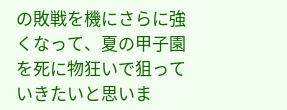の敗戦を機にさらに強くなって、夏の甲子園を死に物狂いで狙っていきたいと思いま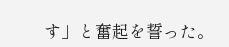す」と奮起を誓った。